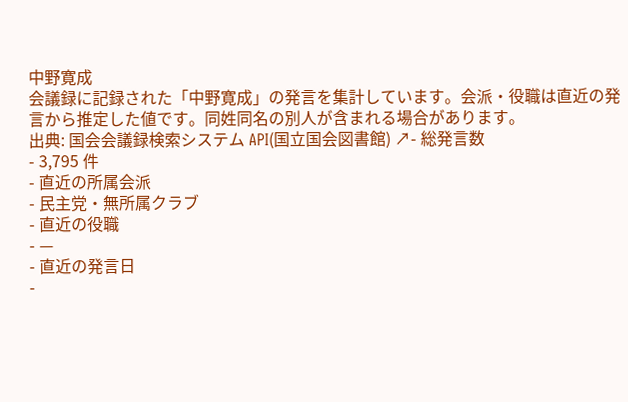中野寛成
会議録に記録された「中野寛成」の発言を集計しています。会派・役職は直近の発言から推定した値です。同姓同名の別人が含まれる場合があります。
出典: 国会会議録検索システム API(国立国会図書館) ↗- 総発言数
- 3,795 件
- 直近の所属会派
- 民主党・無所属クラブ
- 直近の役職
- —
- 直近の発言日
-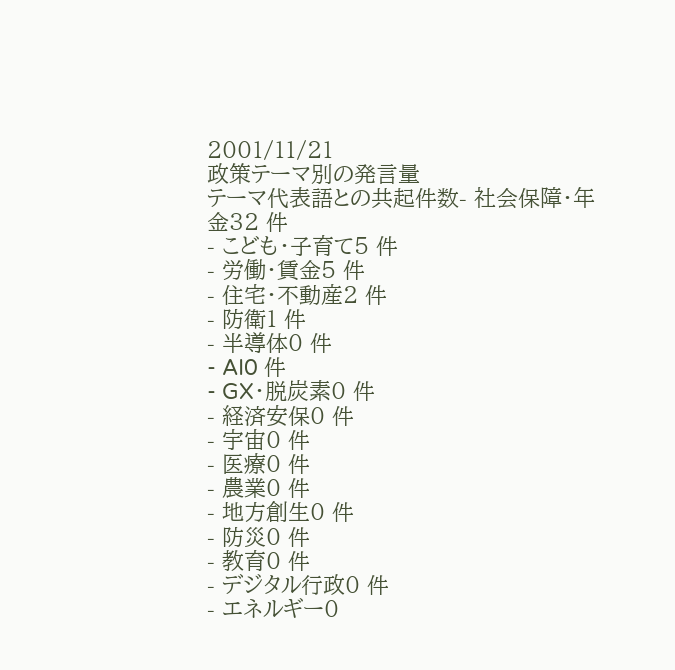2001/11/21
政策テーマ別の発言量
テーマ代表語との共起件数- 社会保障・年金32 件
- こども・子育て5 件
- 労働・賃金5 件
- 住宅・不動産2 件
- 防衛1 件
- 半導体0 件
- AI0 件
- GX・脱炭素0 件
- 経済安保0 件
- 宇宙0 件
- 医療0 件
- 農業0 件
- 地方創生0 件
- 防災0 件
- 教育0 件
- デジタル行政0 件
- エネルギー0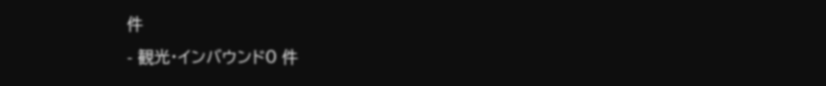件
- 観光・インバウンド0 件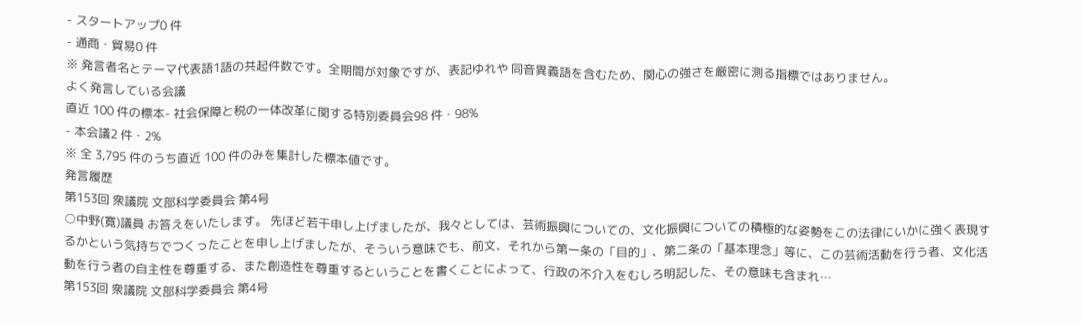- スタートアップ0 件
- 通商・貿易0 件
※ 発言者名とテーマ代表語1語の共起件数です。全期間が対象ですが、表記ゆれや 同音異義語を含むため、関心の強さを厳密に測る指標ではありません。
よく発言している会議
直近 100 件の標本- 社会保障と税の一体改革に関する特別委員会98 件・98%
- 本会議2 件・2%
※ 全 3,795 件のうち直近 100 件のみを集計した標本値です。
発言履歴
第153回 衆議院 文部科学委員会 第4号
○中野(寛)議員 お答えをいたします。 先ほど若干申し上げましたが、我々としては、芸術振興についての、文化振興についての積極的な姿勢をこの法律にいかに強く表現するかという気持ちでつくったことを申し上げましたが、そういう意味でも、前文、それから第一条の「目的」、第二条の「基本理念」等に、この芸術活動を行う者、文化活動を行う者の自主性を尊重する、また創造性を尊重するということを書くことによって、行政の不介入をむしろ明記した、その意味も含まれ…
第153回 衆議院 文部科学委員会 第4号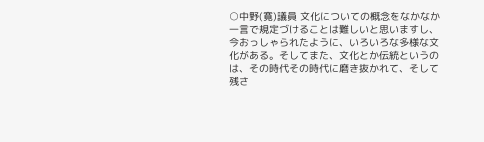○中野(寛)議員 文化についての概念をなかなか一言で規定づけることは難しいと思いますし、今おっしゃられたように、いろいろな多様な文化がある。そしてまた、文化とか伝統というのは、その時代その時代に磨き抜かれて、そして残さ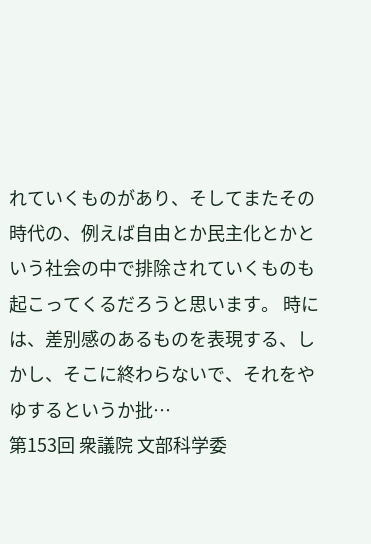れていくものがあり、そしてまたその時代の、例えば自由とか民主化とかという社会の中で排除されていくものも起こってくるだろうと思います。 時には、差別感のあるものを表現する、しかし、そこに終わらないで、それをやゆするというか批…
第153回 衆議院 文部科学委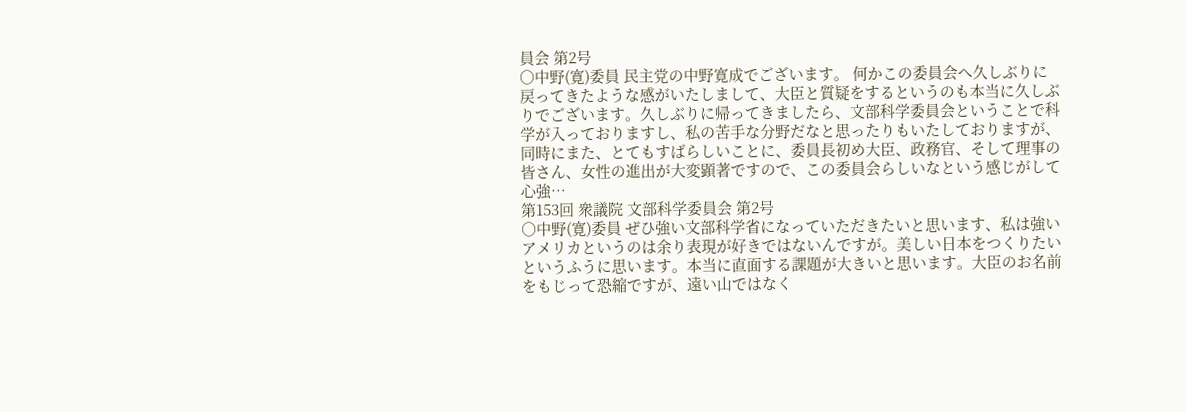員会 第2号
○中野(寛)委員 民主党の中野寛成でございます。 何かこの委員会へ久しぶりに戻ってきたような感がいたしまして、大臣と質疑をするというのも本当に久しぶりでございます。久しぶりに帰ってきましたら、文部科学委員会ということで科学が入っておりますし、私の苦手な分野だなと思ったりもいたしておりますが、同時にまた、とてもすばらしいことに、委員長初め大臣、政務官、そして理事の皆さん、女性の進出が大変顕著ですので、この委員会らしいなという感じがして心強…
第153回 衆議院 文部科学委員会 第2号
○中野(寛)委員 ぜひ強い文部科学省になっていただきたいと思います、私は強いアメリカというのは余り表現が好きではないんですが。美しい日本をつくりたいというふうに思います。本当に直面する課題が大きいと思います。大臣のお名前をもじって恐縮ですが、遠い山ではなく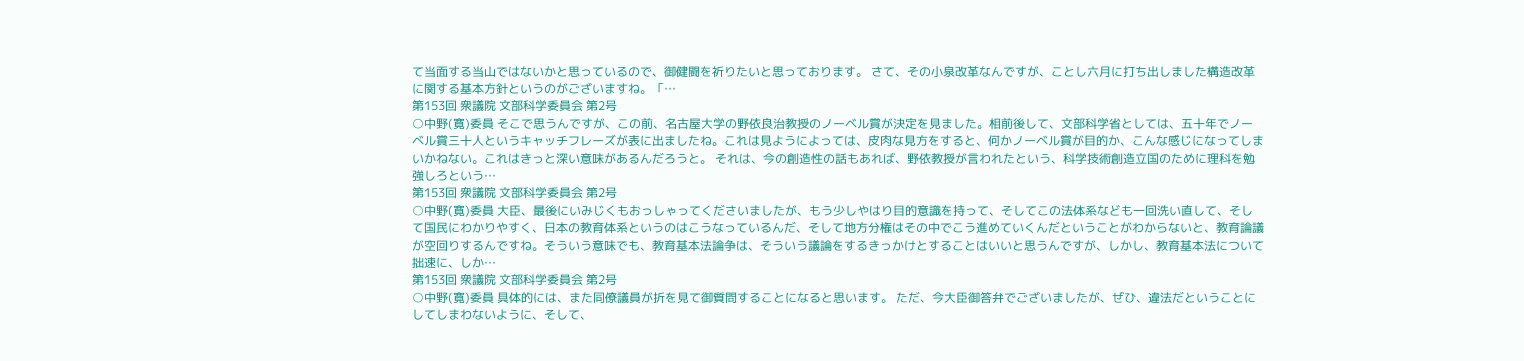て当面する当山ではないかと思っているので、御健闘を祈りたいと思っております。 さて、その小泉改革なんですが、ことし六月に打ち出しました構造改革に関する基本方針というのがございますね。「…
第153回 衆議院 文部科学委員会 第2号
○中野(寛)委員 そこで思うんですが、この前、名古屋大学の野依良治教授のノーベル賞が決定を見ました。相前後して、文部科学省としては、五十年でノーベル賞三十人というキャッチフレーズが表に出ましたね。これは見ようによっては、皮肉な見方をすると、何かノーベル賞が目的か、こんな感じになってしまいかねない。これはきっと深い意味があるんだろうと。 それは、今の創造性の話もあれば、野依教授が言われたという、科学技術創造立国のために理科を勉強しろという…
第153回 衆議院 文部科学委員会 第2号
○中野(寛)委員 大臣、最後にいみじくもおっしゃってくださいましたが、もう少しやはり目的意識を持って、そしてこの法体系なども一回洗い直して、そして国民にわかりやすく、日本の教育体系というのはこうなっているんだ、そして地方分権はその中でこう進めていくんだということがわからないと、教育論議が空回りするんですね。そういう意味でも、教育基本法論争は、そういう議論をするきっかけとすることはいいと思うんですが、しかし、教育基本法について拙速に、しか…
第153回 衆議院 文部科学委員会 第2号
○中野(寛)委員 具体的には、また同僚議員が折を見て御質問することになると思います。 ただ、今大臣御答弁でございましたが、ぜひ、違法だということにしてしまわないように、そして、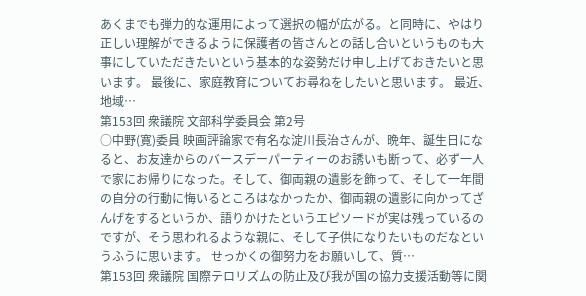あくまでも弾力的な運用によって選択の幅が広がる。と同時に、やはり正しい理解ができるように保護者の皆さんとの話し合いというものも大事にしていただきたいという基本的な姿勢だけ申し上げておきたいと思います。 最後に、家庭教育についてお尋ねをしたいと思います。 最近、地域…
第153回 衆議院 文部科学委員会 第2号
○中野(寛)委員 映画評論家で有名な淀川長治さんが、晩年、誕生日になると、お友達からのバースデーパーティーのお誘いも断って、必ず一人で家にお帰りになった。そして、御両親の遺影を飾って、そして一年間の自分の行動に悔いるところはなかったか、御両親の遺影に向かってざんげをするというか、語りかけたというエピソードが実は残っているのですが、そう思われるような親に、そして子供になりたいものだなというふうに思います。 せっかくの御努力をお願いして、質…
第153回 衆議院 国際テロリズムの防止及び我が国の協力支援活動等に関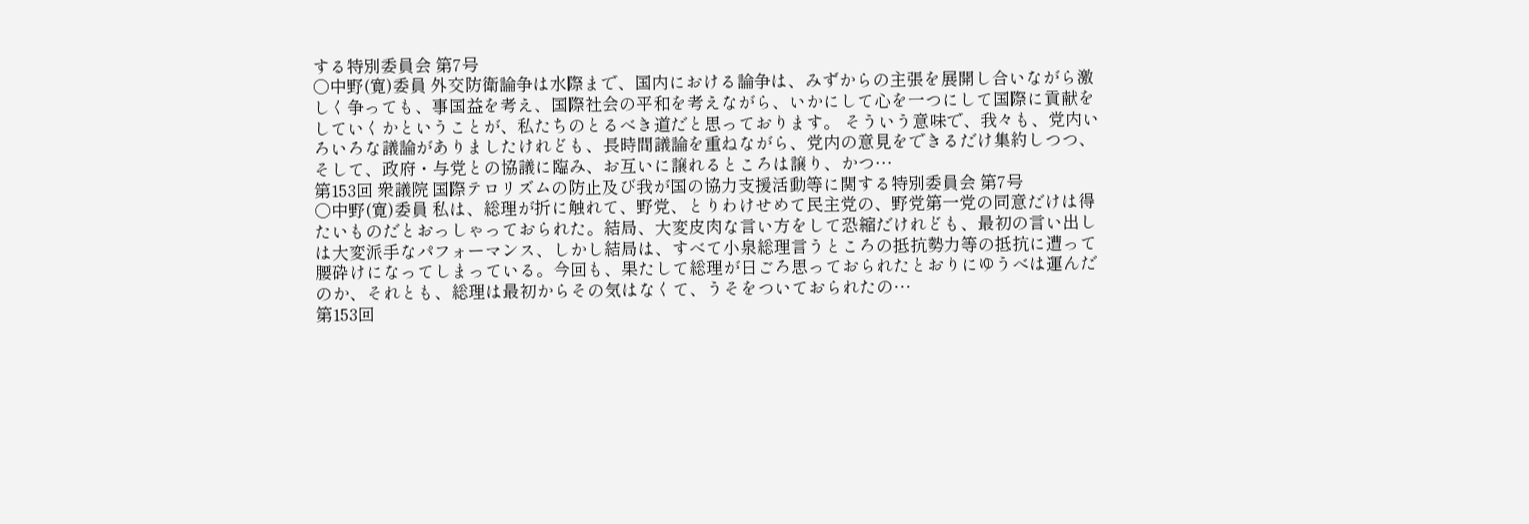する特別委員会 第7号
○中野(寛)委員 外交防衛論争は水際まで、国内における論争は、みずからの主張を展開し合いながら激しく争っても、事国益を考え、国際社会の平和を考えながら、いかにして心を一つにして国際に貢献をしていくかということが、私たちのとるべき道だと思っております。 そういう意味で、我々も、党内いろいろな議論がありましたけれども、長時間議論を重ねながら、党内の意見をできるだけ集約しつつ、そして、政府・与党との協議に臨み、お互いに譲れるところは譲り、かつ…
第153回 衆議院 国際テロリズムの防止及び我が国の協力支援活動等に関する特別委員会 第7号
○中野(寛)委員 私は、総理が折に触れて、野党、とりわけせめて民主党の、野党第一党の同意だけは得たいものだとおっしゃっておられた。結局、大変皮肉な言い方をして恐縮だけれども、最初の言い出しは大変派手なパフォーマンス、しかし結局は、すべて小泉総理言うところの抵抗勢力等の抵抗に遭って腰砕けになってしまっている。今回も、果たして総理が日ごろ思っておられたとおりにゆうべは運んだのか、それとも、総理は最初からその気はなくて、うそをついておられたの…
第153回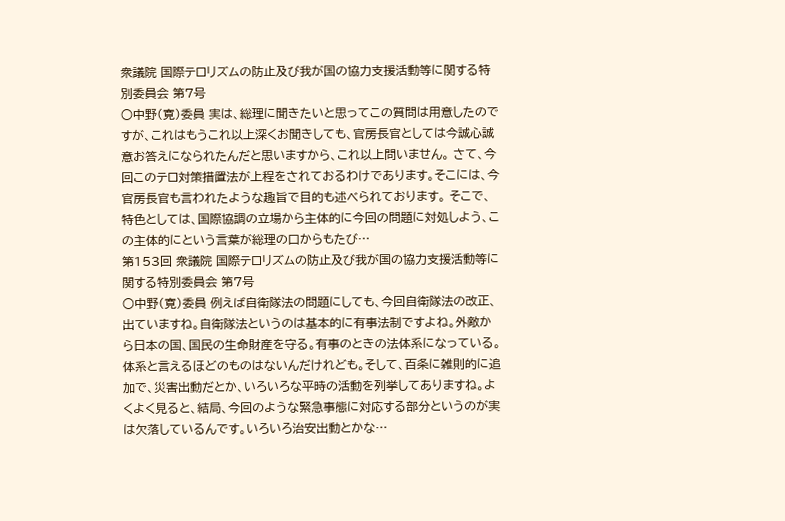衆議院 国際テロリズムの防止及び我が国の協力支援活動等に関する特別委員会 第7号
○中野(寛)委員 実は、総理に聞きたいと思ってこの質問は用意したのですが、これはもうこれ以上深くお聞きしても、官房長官としては今誠心誠意お答えになられたんだと思いますから、これ以上問いません。 さて、今回このテロ対策措置法が上程をされておるわけであります。そこには、今官房長官も言われたような趣旨で目的も述べられております。 そこで、特色としては、国際協調の立場から主体的に今回の問題に対処しよう、この主体的にという言葉が総理の口からもたび…
第153回 衆議院 国際テロリズムの防止及び我が国の協力支援活動等に関する特別委員会 第7号
○中野(寛)委員 例えば自衛隊法の問題にしても、今回自衛隊法の改正、出ていますね。自衛隊法というのは基本的に有事法制ですよね。外敵から日本の国、国民の生命財産を守る。有事のときの法体系になっている。体系と言えるほどのものはないんだけれども。そして、百条に雑則的に追加で、災害出動だとか、いろいろな平時の活動を列挙してありますね。よくよく見ると、結局、今回のような緊急事態に対応する部分というのが実は欠落しているんです。いろいろ治安出動とかな…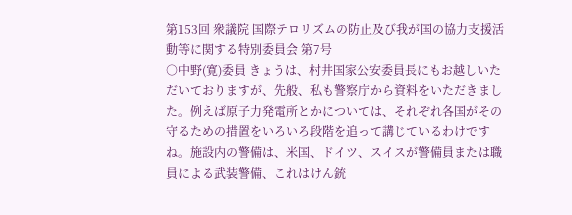第153回 衆議院 国際テロリズムの防止及び我が国の協力支援活動等に関する特別委員会 第7号
○中野(寛)委員 きょうは、村井国家公安委員長にもお越しいただいておりますが、先般、私も警察庁から資料をいただきました。例えば原子力発電所とかについては、それぞれ各国がその守るための措置をいろいろ段階を追って講じているわけですね。施設内の警備は、米国、ドイツ、スイスが警備員または職員による武装警備、これはけん銃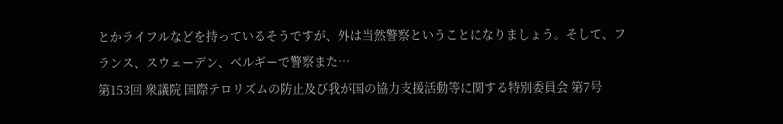とかライフルなどを持っているそうですが、外は当然警察ということになりましょう。そして、フランス、スウェーデン、ベルギーで警察また…
第153回 衆議院 国際テロリズムの防止及び我が国の協力支援活動等に関する特別委員会 第7号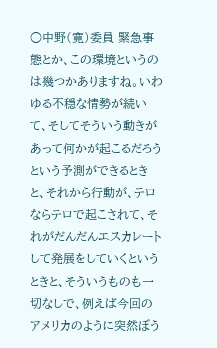○中野(寛)委員 緊急事態とか、この環境というのは幾つかありますね。いわゆる不穏な情勢が続いて、そしてそういう動きがあって何かが起こるだろうという予測ができるときと、それから行動が、テロならテロで起こされて、それがだんだんエスカレートして発展をしていくというときと、そういうものも一切なしで、例えば今回のアメリカのように突然ぼう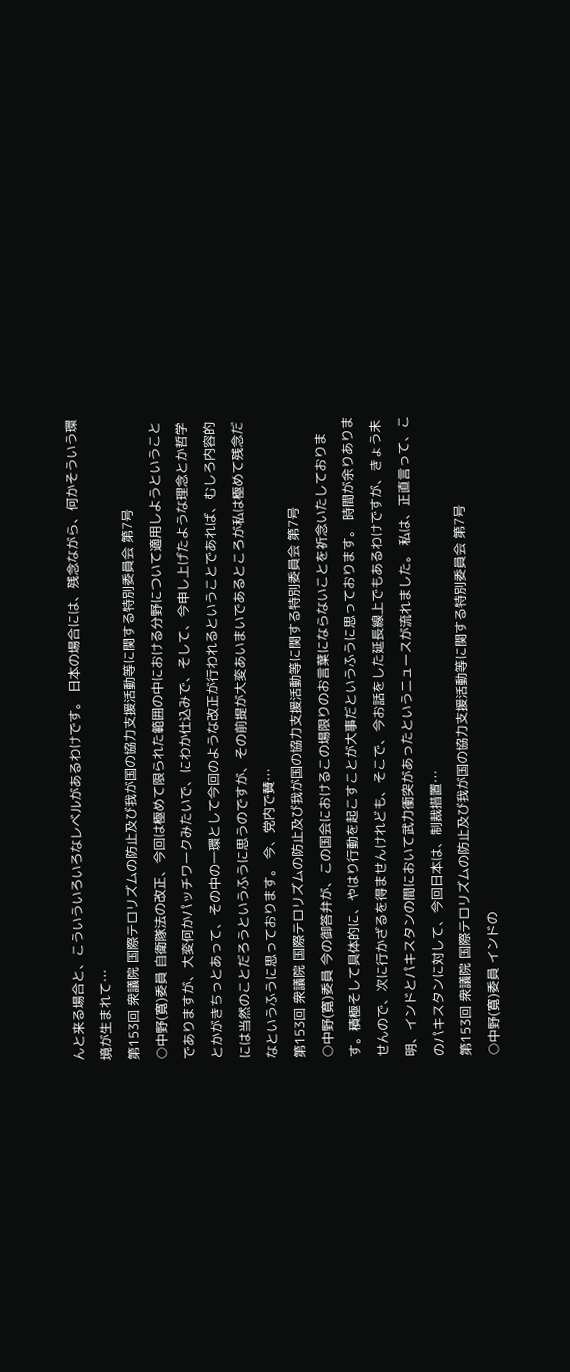んと来る場合と、こういういろいろなレベルがあるわけです。 日本の場合には、残念ながら、何かそういう環境が生まれて…
第153回 衆議院 国際テロリズムの防止及び我が国の協力支援活動等に関する特別委員会 第7号
○中野(寛)委員 自衛隊法の改正、今回は極めて限られた範囲の中における分野について適用しようということでありますが、大変何かパッチワークみたいで、にわか仕込みで、そして、今申し上げたような理念とか哲学とかがきちっとあって、その中の一環として今回のような改正が行われるということであれば、むしろ内容的には当然のことだろうというふうに思うのですが、その前提が大変あいまいであるところが私は極めて残念だなというふうに思っております。 今、党内で賛…
第153回 衆議院 国際テロリズムの防止及び我が国の協力支援活動等に関する特別委員会 第7号
○中野(寛)委員 今の御答弁が、この国会におけるこの場限りのお言葉にならないことを祈念いたしております。積極そして具体的に、やはり行動を起こすことが大事だというふうに思っております。 時間が余りありませんので、次に行かざるを得ませんけれども、そこで、今お話をした延長線上でもあるわけですが、きょう未明、インドとパキスタンの間において武力衝突があったというニュースが流れました。 私は、正直言って、このパキスタンに対して、今回日本は、制裁措置…
第153回 衆議院 国際テロリズムの防止及び我が国の協力支援活動等に関する特別委員会 第7号
○中野(寛)委員 インドの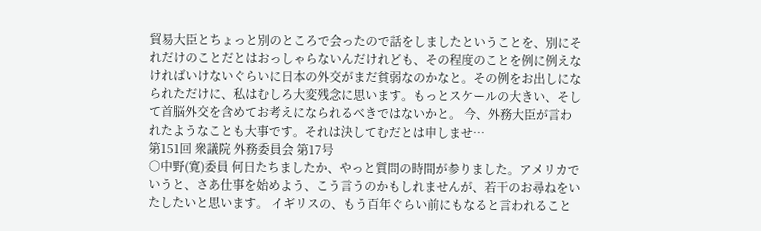貿易大臣とちょっと別のところで会ったので話をしましたということを、別にそれだけのことだとはおっしゃらないんだけれども、その程度のことを例に例えなければいけないぐらいに日本の外交がまだ貧弱なのかなと。その例をお出しになられただけに、私はむしろ大変残念に思います。もっとスケールの大きい、そして首脳外交を含めてお考えになられるべきではないかと。 今、外務大臣が言われたようなことも大事です。それは決してむだとは申しませ…
第151回 衆議院 外務委員会 第17号
○中野(寛)委員 何日たちましたか、やっと質問の時間が参りました。アメリカでいうと、さあ仕事を始めよう、こう言うのかもしれませんが、若干のお尋ねをいたしたいと思います。 イギリスの、もう百年ぐらい前にもなると言われること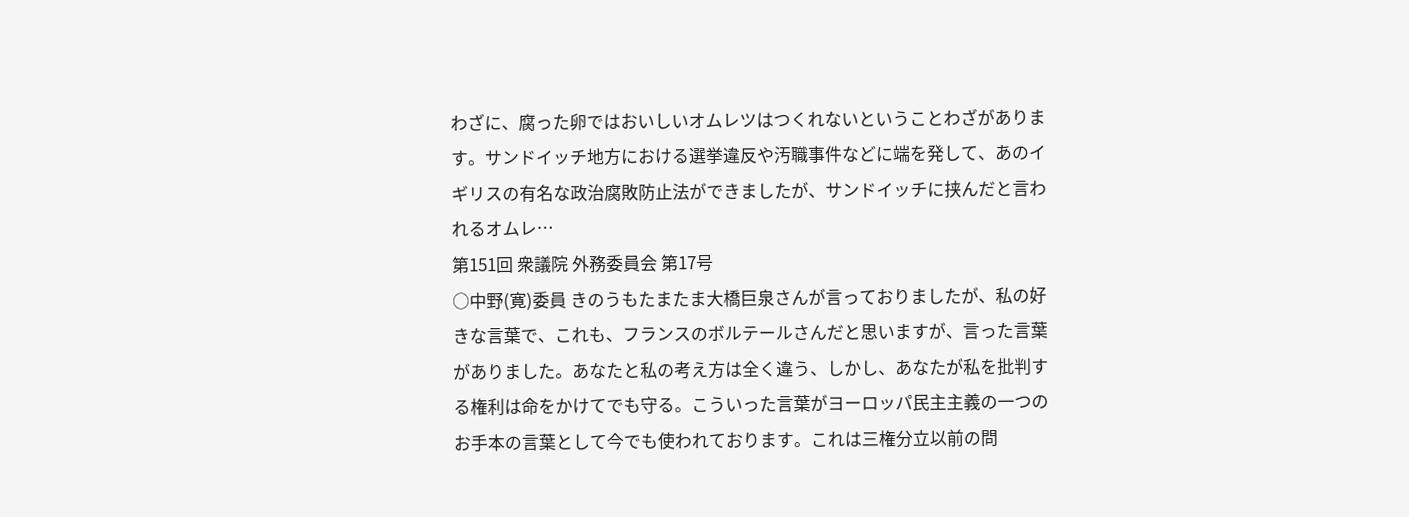わざに、腐った卵ではおいしいオムレツはつくれないということわざがあります。サンドイッチ地方における選挙違反や汚職事件などに端を発して、あのイギリスの有名な政治腐敗防止法ができましたが、サンドイッチに挟んだと言われるオムレ…
第151回 衆議院 外務委員会 第17号
○中野(寛)委員 きのうもたまたま大橋巨泉さんが言っておりましたが、私の好きな言葉で、これも、フランスのボルテールさんだと思いますが、言った言葉がありました。あなたと私の考え方は全く違う、しかし、あなたが私を批判する権利は命をかけてでも守る。こういった言葉がヨーロッパ民主主義の一つのお手本の言葉として今でも使われております。これは三権分立以前の問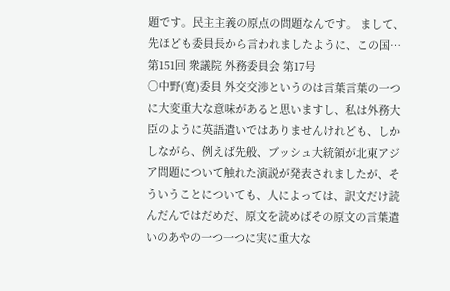題です。民主主義の原点の問題なんです。 まして、先ほども委員長から言われましたように、この国…
第151回 衆議院 外務委員会 第17号
○中野(寛)委員 外交交渉というのは言葉言葉の一つに大変重大な意味があると思いますし、私は外務大臣のように英語遣いではありませんけれども、しかしながら、例えば先般、ブッシュ大統領が北東アジア問題について触れた演説が発表されましたが、そういうことについても、人によっては、訳文だけ読んだんではだめだ、原文を読めばその原文の言葉遣いのあやの一つ一つに実に重大な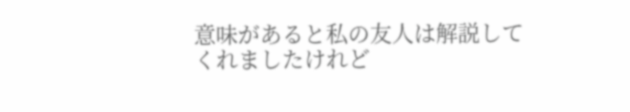意味があると私の友人は解説してくれましたけれど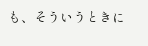も、そういうときに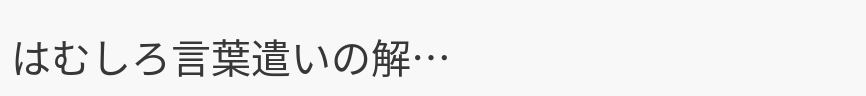はむしろ言葉遣いの解…